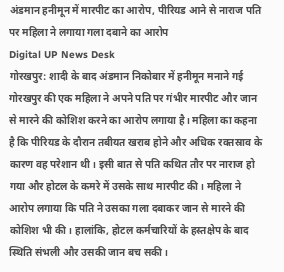अंडमान हनीमून में मारपीट का आरोप, पीरियड आने से नाराज पति पर महिला ने लगाया गला दबाने का आरोप
Digital UP News Desk
गोरखपुर: शादी के बाद अंडमान निकोबार में हनीमून मनाने गई गोरखपुर की एक महिला ने अपने पति पर गंभीर मारपीट और जान से मारने की कोशिश करने का आरोप लगाया है। महिला का कहना है कि पीरियड के दौरान तबीयत खराब होने और अधिक रक्तस्राव के कारण वह परेशान थी। इसी बात से पति कथित तौर पर नाराज हो गया और होटल के कमरे में उसके साथ मारपीट की। महिला ने आरोप लगाया कि पति ने उसका गला दबाकर जान से मारने की कोशिश भी की। हालांकि, होटल कर्मचारियों के हस्तक्षेप के बाद स्थिति संभली और उसकी जान बच सकी।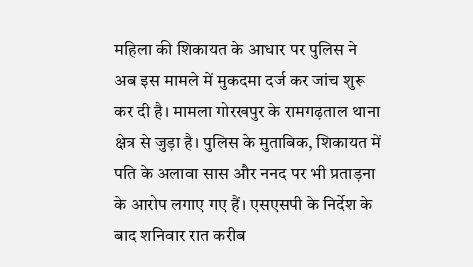महिला की शिकायत के आधार पर पुलिस ने अब इस मामले में मुकदमा दर्ज कर जांच शुरू कर दी है। मामला गोरखपुर के रामगढ़ताल थाना क्षेत्र से जुड़ा है। पुलिस के मुताबिक, शिकायत में पति के अलावा सास और ननद पर भी प्रताड़ना के आरोप लगाए गए हैं। एसएसपी के निर्देश के बाद शनिवार रात करीब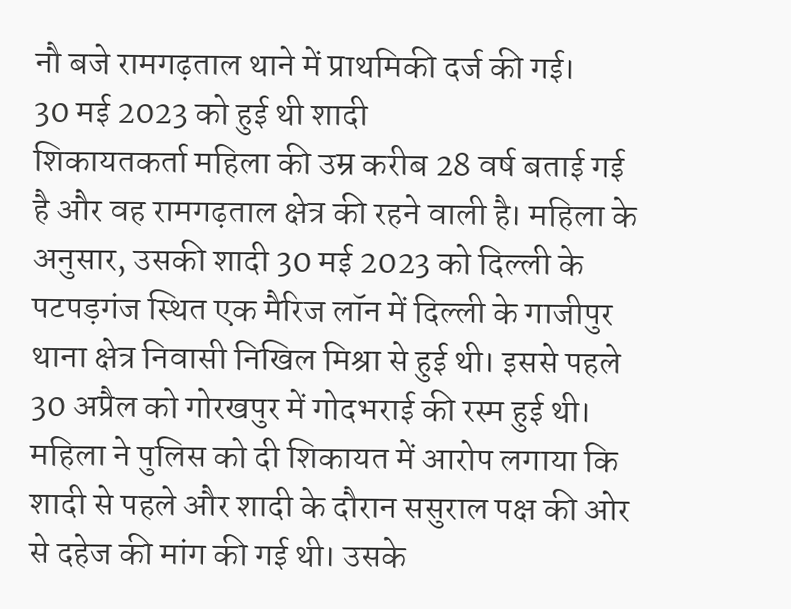नौ बजे रामगढ़ताल थाने में प्राथमिकी दर्ज की गई।
30 मई 2023 को हुई थी शादी
शिकायतकर्ता महिला की उम्र करीब 28 वर्ष बताई गई है और वह रामगढ़ताल क्षेत्र की रहने वाली है। महिला के अनुसार, उसकी शादी 30 मई 2023 को दिल्ली के पटपड़गंज स्थित एक मैरिज लॉन में दिल्ली के गाजीपुर थाना क्षेत्र निवासी निखिल मिश्रा से हुई थी। इससे पहले 30 अप्रैल को गोरखपुर में गोदभराई की रस्म हुई थी।
महिला ने पुलिस को दी शिकायत में आरोप लगाया कि शादी से पहले और शादी के दौरान ससुराल पक्ष की ओर से दहेज की मांग की गई थी। उसके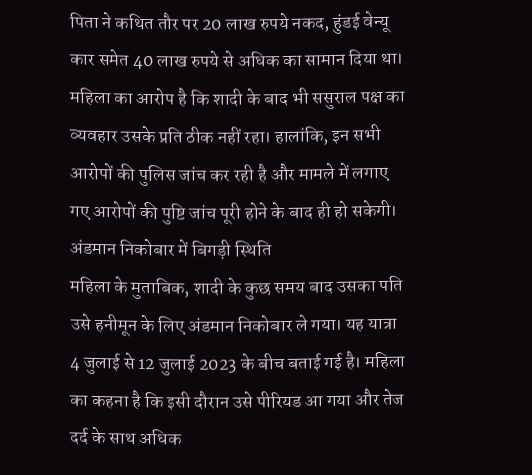पिता ने कथित तौर पर 20 लाख रुपये नकद, हुंडई वेन्यू कार समेत 40 लाख रुपये से अधिक का सामान दिया था।
महिला का आरोप है कि शादी के बाद भी ससुराल पक्ष का व्यवहार उसके प्रति ठीक नहीं रहा। हालांकि, इन सभी आरोपों की पुलिस जांच कर रही है और मामले में लगाए गए आरोपों की पुष्टि जांच पूरी होने के बाद ही हो सकेगी।
अंडमान निकोबार में बिगड़ी स्थिति
महिला के मुताबिक, शादी के कुछ समय बाद उसका पति उसे हनीमून के लिए अंडमान निकोबार ले गया। यह यात्रा 4 जुलाई से 12 जुलाई 2023 के बीच बताई गई है। महिला का कहना है कि इसी दौरान उसे पीरियड आ गया और तेज दर्द के साथ अधिक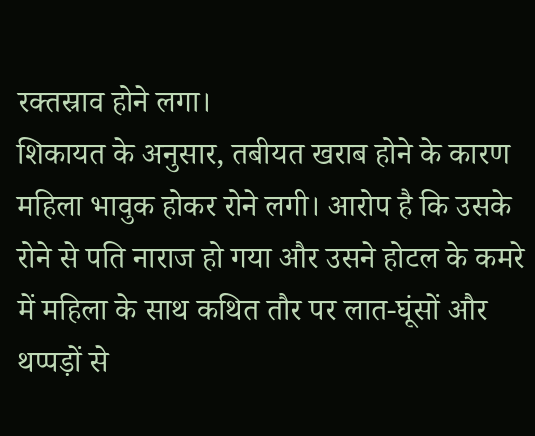रक्तस्राव होने लगा।
शिकायत के अनुसार, तबीयत खराब होने के कारण महिला भावुक होकर रोने लगी। आरोप है कि उसके रोने से पति नाराज हो गया और उसने होटल के कमरे में महिला के साथ कथित तौर पर लात-घूंसों और थप्पड़ों से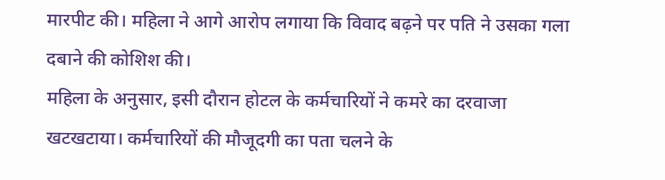मारपीट की। महिला ने आगे आरोप लगाया कि विवाद बढ़ने पर पति ने उसका गला दबाने की कोशिश की।
महिला के अनुसार, इसी दौरान होटल के कर्मचारियों ने कमरे का दरवाजा खटखटाया। कर्मचारियों की मौजूदगी का पता चलने के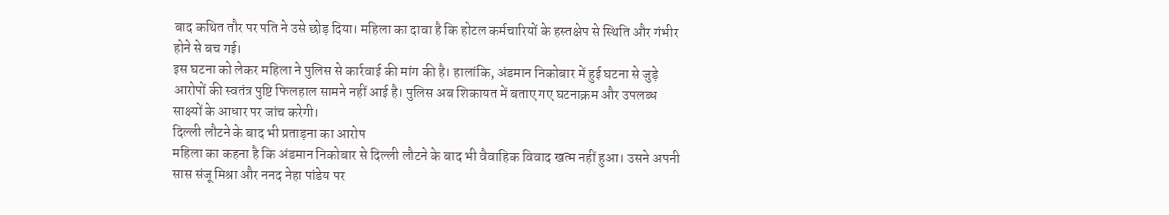बाद कथित तौर पर पति ने उसे छोड़ दिया। महिला का दावा है कि होटल कर्मचारियों के हस्तक्षेप से स्थिति और गंभीर होने से बच गई।
इस घटना को लेकर महिला ने पुलिस से कार्रवाई की मांग की है। हालांकि, अंडमान निकोबार में हुई घटना से जुड़े आरोपों की स्वतंत्र पुष्टि फिलहाल सामने नहीं आई है। पुलिस अब शिकायत में बताए गए घटनाक्रम और उपलब्ध साक्ष्यों के आधार पर जांच करेगी।
दिल्ली लौटने के बाद भी प्रताड़ना का आरोप
महिला का कहना है कि अंडमान निकोबार से दिल्ली लौटने के बाद भी वैवाहिक विवाद खत्म नहीं हुआ। उसने अपनी सास संजू मिश्रा और ननद नेहा पांडेय पर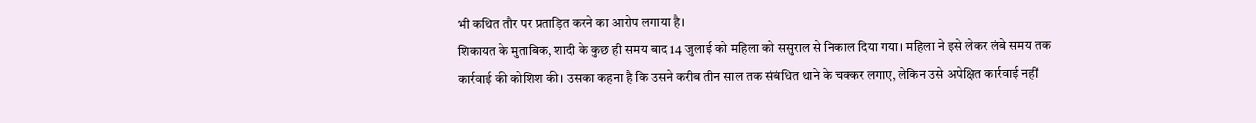भी कथित तौर पर प्रताड़ित करने का आरोप लगाया है।
शिकायत के मुताबिक, शादी के कुछ ही समय बाद 14 जुलाई को महिला को ससुराल से निकाल दिया गया। महिला ने इसे लेकर लंबे समय तक कार्रवाई की कोशिश की। उसका कहना है कि उसने करीब तीन साल तक संबंधित थाने के चक्कर लगाए, लेकिन उसे अपेक्षित कार्रवाई नहीं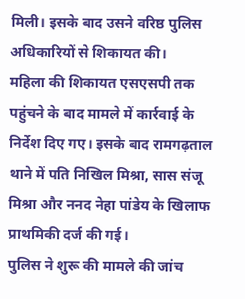मिली। इसके बाद उसने वरिष्ठ पुलिस अधिकारियों से शिकायत की।
महिला की शिकायत एसएसपी तक पहुंचने के बाद मामले में कार्रवाई के निर्देश दिए गए। इसके बाद रामगढ़ताल थाने में पति निखिल मिश्रा, सास संजू मिश्रा और ननद नेहा पांडेय के खिलाफ प्राथमिकी दर्ज की गई।
पुलिस ने शुरू की मामले की जांच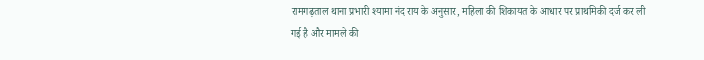रामगढ़ताल थाना प्रभारी श्यामा नंद राय के अनुसार, महिला की शिकायत के आधार पर प्राथमिकी दर्ज कर ली गई है और मामले की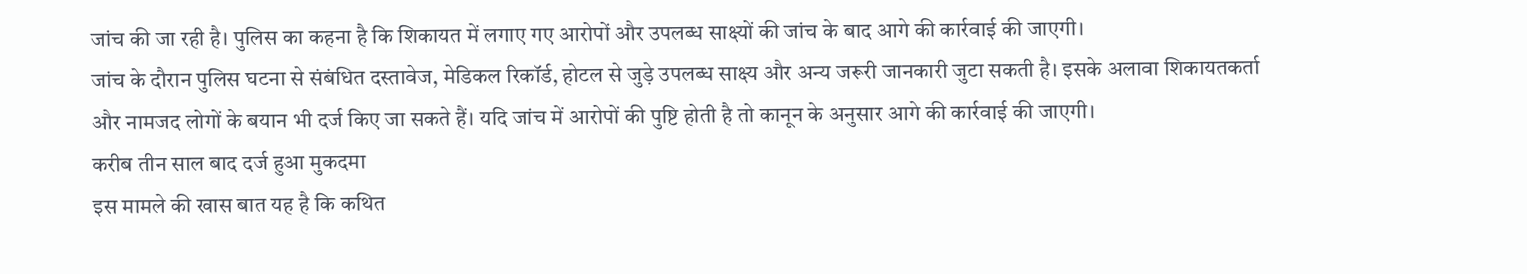जांच की जा रही है। पुलिस का कहना है कि शिकायत में लगाए गए आरोपों और उपलब्ध साक्ष्यों की जांच के बाद आगे की कार्रवाई की जाएगी।
जांच के दौरान पुलिस घटना से संबंधित दस्तावेज, मेडिकल रिकॉर्ड, होटल से जुड़े उपलब्ध साक्ष्य और अन्य जरूरी जानकारी जुटा सकती है। इसके अलावा शिकायतकर्ता और नामजद लोगों के बयान भी दर्ज किए जा सकते हैं। यदि जांच में आरोपों की पुष्टि होती है तो कानून के अनुसार आगे की कार्रवाई की जाएगी।
करीब तीन साल बाद दर्ज हुआ मुकदमा
इस मामले की खास बात यह है कि कथित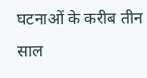घटनाओं के करीब तीन साल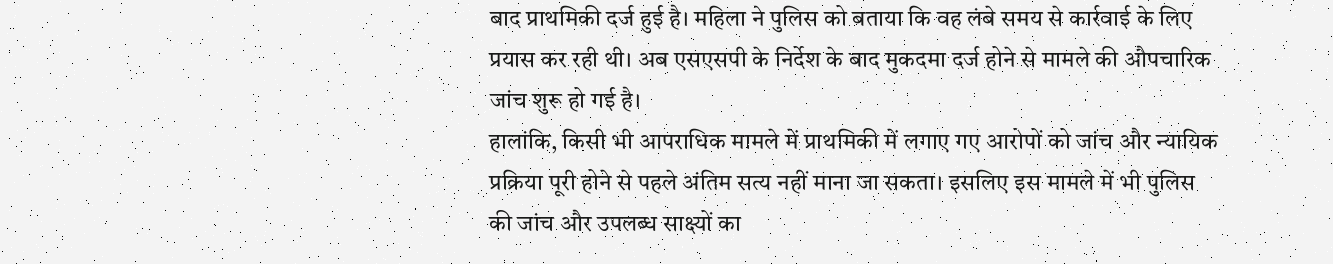बाद प्राथमिकी दर्ज हुई है। महिला ने पुलिस को बताया कि वह लंबे समय से कार्रवाई के लिए प्रयास कर रही थी। अब एसएसपी के निर्देश के बाद मुकदमा दर्ज होने से मामले की औपचारिक जांच शुरू हो गई है।
हालांकि, किसी भी आपराधिक मामले में प्राथमिकी में लगाए गए आरोपों को जांच और न्यायिक प्रक्रिया पूरी होने से पहले अंतिम सत्य नहीं माना जा सकता। इसलिए इस मामले में भी पुलिस की जांच और उपलब्ध साक्ष्यों का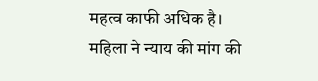महत्व काफी अधिक है।
महिला ने न्याय की मांग की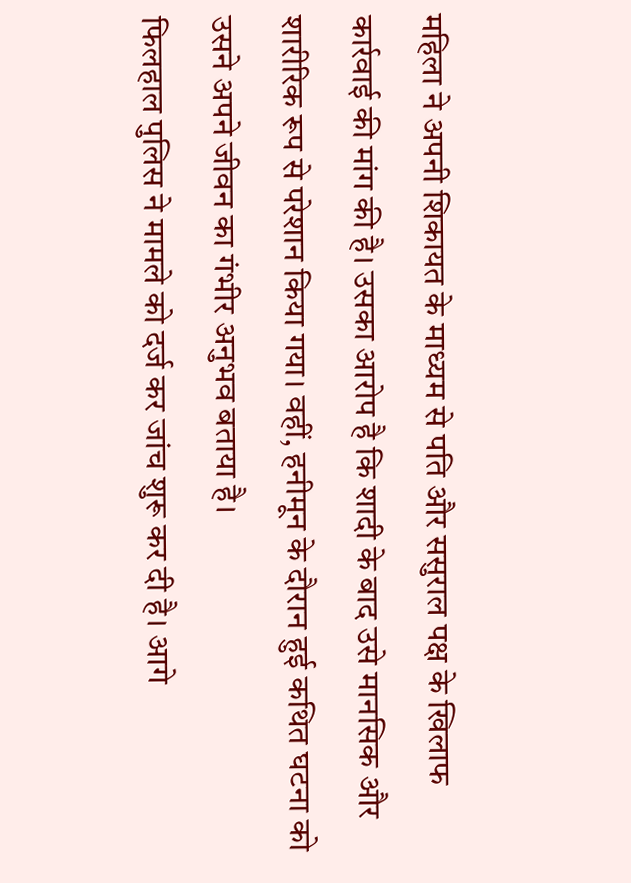महिला ने अपनी शिकायत के माध्यम से पति और ससुराल पक्ष के खिलाफ कार्रवाई की मांग की है। उसका आरोप है कि शादी के बाद उसे मानसिक और शारीरिक रूप से परेशान किया गया। वहीं, हनीमून के दौरान हुई कथित घटना को उसने अपने जीवन का गंभीर अनुभव बताया है।
फिलहाल पुलिस ने मामले को दर्ज कर जांच शुरू कर दी है। आगे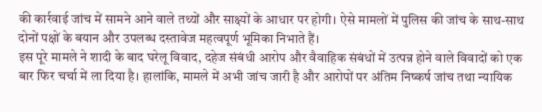की कार्रवाई जांच में सामने आने वाले तथ्यों और साक्ष्यों के आधार पर होगी। ऐसे मामलों में पुलिस की जांच के साथ-साथ दोनों पक्षों के बयान और उपलब्ध दस्तावेज महत्वपूर्ण भूमिका निभाते हैं।
इस पूरे मामले ने शादी के बाद घरेलू विवाद, दहेज संबंधी आरोप और वैवाहिक संबंधों में उत्पन्न होने वाले विवादों को एक बार फिर चर्चा में ला दिया है। हालांकि, मामले में अभी जांच जारी है और आरोपों पर अंतिम निष्कर्ष जांच तथा न्यायिक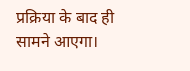प्रक्रिया के बाद ही सामने आएगा।